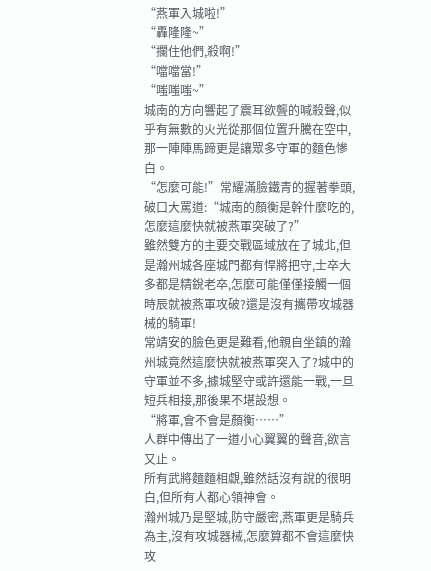“燕軍入城啦!”
“轟隆隆~”
“攔住他們,殺啊!”
“噹噹當!”
“嗤嗤嗤~”
城南的方向響起了震耳欲聾的喊殺聲,似乎有無數的火光從那個位置升騰在空中,那一陣陣馬蹄更是讓眾多守軍的麵色慘白。
“怎麼可能!”常耀滿臉鐵青的握著拳頭,破口大罵道:“城南的顏衡是幹什麼吃的,怎麼這麼快就被燕軍突破了?”
雖然雙方的主要交戰區域放在了城北,但是瀚州城各座城門都有悍將把守,士卒大多都是精銳老卒,怎麼可能僅僅接觸一個時辰就被燕軍攻破?還是沒有攜帶攻城器械的騎軍!
常靖安的臉色更是難看,他親自坐鎮的瀚州城竟然這麼快就被燕軍突入了?城中的守軍並不多,據城堅守或許還能一戰,一旦短兵相接,那後果不堪設想。
“將軍,會不會是顏衡……”
人群中傳出了一道小心翼翼的聲音,欲言又止。
所有武將麵麵相覷,雖然話沒有說的很明白,但所有人都心領神會。
瀚州城乃是堅城,防守嚴密,燕軍更是騎兵為主,沒有攻城器械,怎麼算都不會這麼快攻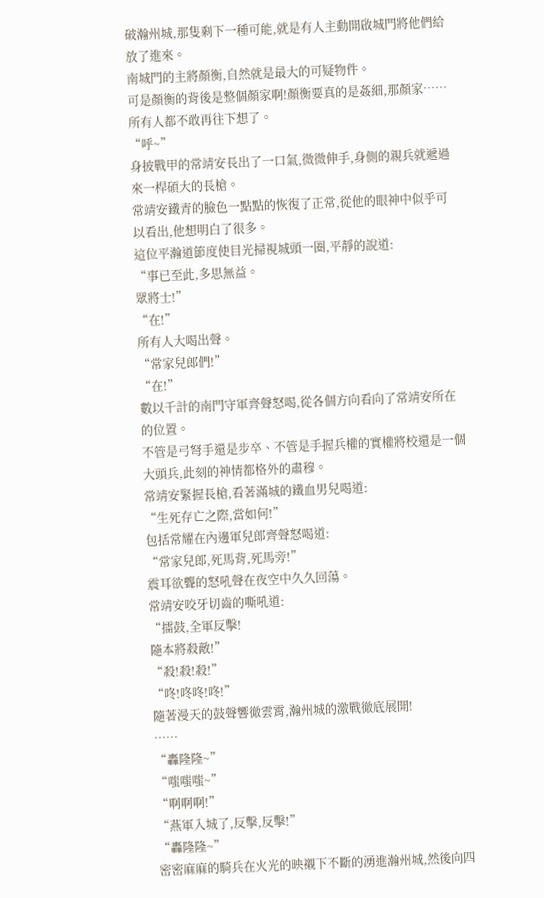破瀚州城,那隻剩下一種可能,就是有人主動開啟城門將他們給放了進來。
南城門的主將顏衡,自然就是最大的可疑物件。
可是顏衡的背後是整個顏家啊!顏衡要真的是姦細,那顏家……
所有人都不敢再往下想了。
“呼~”
身披戰甲的常靖安長出了一口氣,微微伸手,身側的親兵就遞過來一桿碩大的長槍。
常靖安鐵青的臉色一點點的恢復了正常,從他的眼神中似乎可以看出,他想明白了很多。
這位平瀚道節度使目光掃視城頭一圈,平靜的說道:
“事已至此,多思無益。
眾將士!”
“在!”
所有人大喝出聲。
“常家兒郎們!”
“在!”
數以千計的南門守軍齊聲怒喝,從各個方向看向了常靖安所在的位置。
不管是弓弩手還是步卒、不管是手握兵權的實權將校還是一個大頭兵,此刻的神情都格外的肅穆。
常靖安緊握長槍,看著滿城的鐵血男兒喝道:
“生死存亡之際,當如何!”
包括常耀在內邊軍兒郎齊聲怒喝道:
“常家兒郎,死馬背,死馬旁!”
震耳欲聾的怒吼聲在夜空中久久回蕩。
常靖安咬牙切齒的嘶吼道:
“擂鼓,全軍反擊!
隨本將殺敵!”
“殺!殺!殺!”
“咚!咚咚!咚!”
隨著漫天的鼓聲響徹雲霄,瀚州城的激戰徹底展開!
……
“轟隆隆~”
“嗤嗤嗤~”
“啊啊啊!”
“燕軍入城了,反擊,反擊!”
“轟隆隆~”
密密麻麻的騎兵在火光的映襯下不斷的湧進瀚州城,然後向四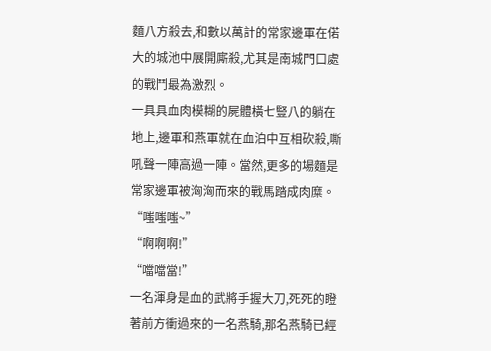麵八方殺去,和數以萬計的常家邊軍在偌大的城池中展開廝殺,尤其是南城門口處的戰鬥最為激烈。
一具具血肉模糊的屍體橫七豎八的躺在地上,邊軍和燕軍就在血泊中互相砍殺,嘶吼聲一陣高過一陣。當然,更多的場麵是常家邊軍被洶洶而來的戰馬踏成肉糜。
“嗤嗤嗤~”
“啊啊啊!”
“噹噹當!”
一名渾身是血的武將手握大刀,死死的瞪著前方衝過來的一名燕騎,那名燕騎已經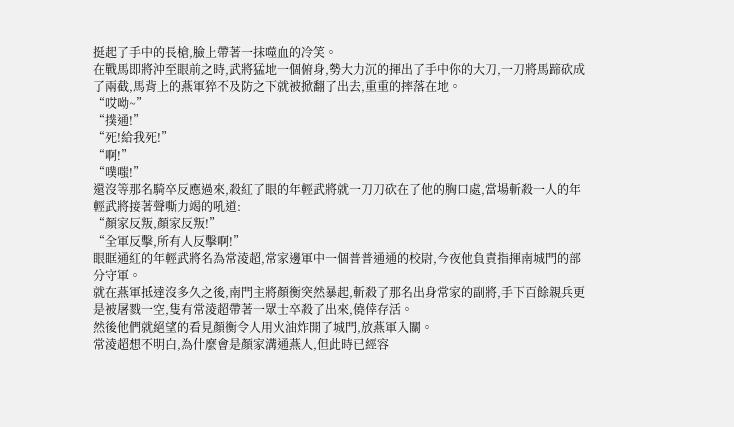挺起了手中的長槍,臉上帶著一抹噬血的冷笑。
在戰馬即將沖至眼前之時,武將猛地一個俯身,勢大力沉的揮出了手中你的大刀,一刀將馬蹄砍成了兩截,馬背上的燕軍猝不及防之下就被掀翻了出去,重重的摔落在地。
“哎呦~”
“撲通!”
“死!給我死!”
“啊!”
“噗嗤!”
還沒等那名騎卒反應過來,殺紅了眼的年輕武將就一刀刀砍在了他的胸口處,當場斬殺一人的年輕武將接著聲嘶力竭的吼道:
“顏家反叛,顏家反叛!”
“全軍反擊,所有人反擊啊!”
眼眶通紅的年輕武將名為常淩超,常家邊軍中一個普普通通的校尉,今夜他負責指揮南城門的部分守軍。
就在燕軍抵達沒多久之後,南門主將顏衡突然暴起,斬殺了那名出身常家的副將,手下百餘親兵更是被屠戮一空,隻有常淩超帶著一眾士卒殺了出來,僥倖存活。
然後他們就絕望的看見顏衡令人用火油炸開了城門,放燕軍入關。
常淩超想不明白,為什麼會是顏家溝通燕人,但此時已經容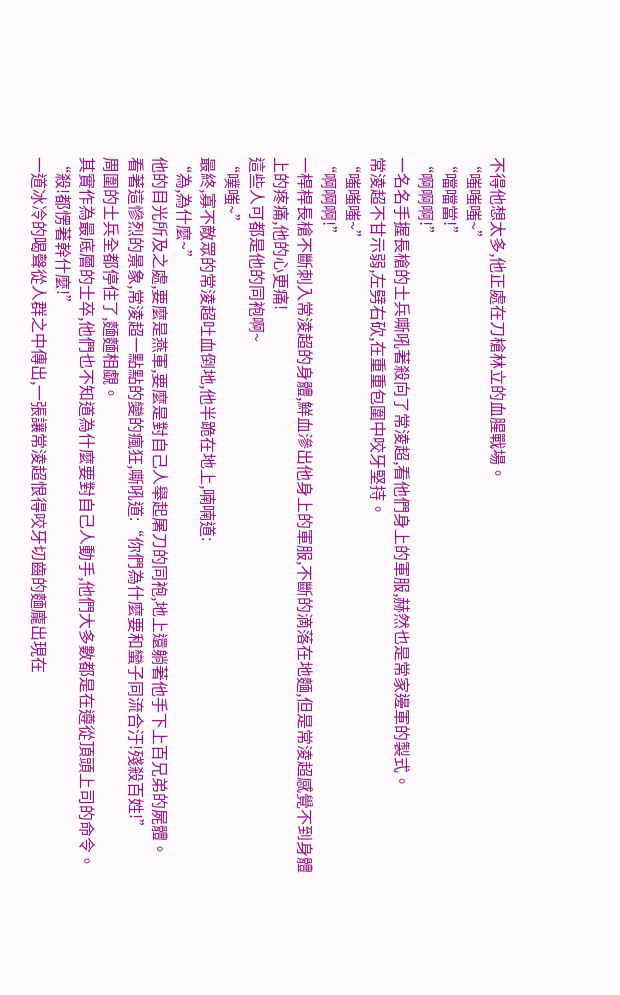不得他想太多,他正處在刀槍林立的血腥戰場。
“嗤嗤嗤~”
“噹噹當!”
“啊啊啊!”
一名名手握長槍的士兵嘶吼著殺向了常淩超,看他們身上的軍服,赫然也是常家邊軍的製式。
常淩超不甘示弱,左劈右砍,在重重包圍中咬牙堅持。
“嗤嗤嗤~”
“啊啊啊!”
一桿桿長槍不斷刺入常淩超的身體,鮮血滲出他身上的軍服,不斷的滴落在地麵,但是常淩超感覺不到身體上的疼痛,他的心更痛!
這些人可都是他的同袍啊~
“噗嗤~”
最終,寡不敵眾的常淩超吐血倒地,他半跪在地上,喃喃道:
“為,為什麼~”
他的目光所及之處,要麼是燕軍,要麼是對自己人舉起屠刀的同袍,地上還躺著他手下上百兄弟的屍體。
看著這慘烈的景象,常淩超一點點的變的瘋狂,嘶吼道:“你們為什麼要和蠻子同流合汙!殘殺百姓!”
周圍的士兵全都停住了,麵麵相覷。
其實作為最底層的士卒,他們也不知道為什麼要對自己人動手,他們大多數都是在遵從頂頭上司的命令。
“殺!都愣著幹什麼!”
一道冰冷的喝聲從人群之中傳出,一張讓常淩超恨得咬牙切齒的麵龐出現在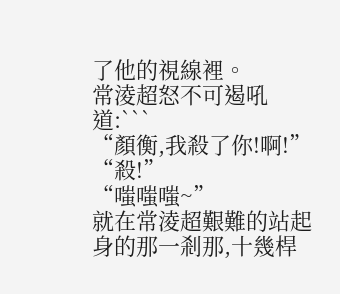了他的視線裡。
常淩超怒不可遏吼道:```
“顏衡,我殺了你!啊!”
“殺!”
“嗤嗤嗤~”
就在常淩超艱難的站起身的那一剎那,十幾桿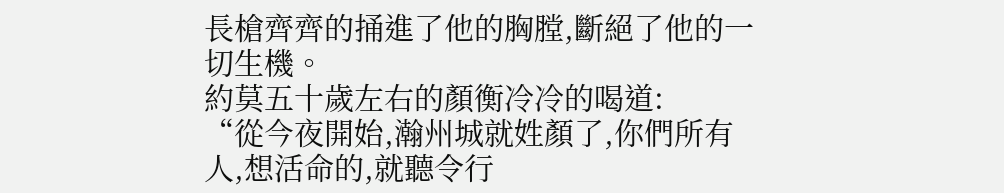長槍齊齊的捅進了他的胸膛,斷絕了他的一切生機。
約莫五十歲左右的顏衡冷冷的喝道:
“從今夜開始,瀚州城就姓顏了,你們所有人,想活命的,就聽令行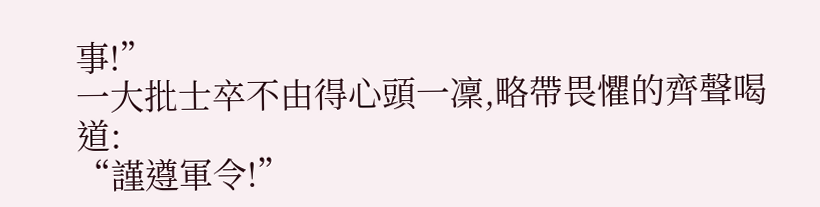事!”
一大批士卒不由得心頭一凜,略帶畏懼的齊聲喝道:
“謹遵軍令!”